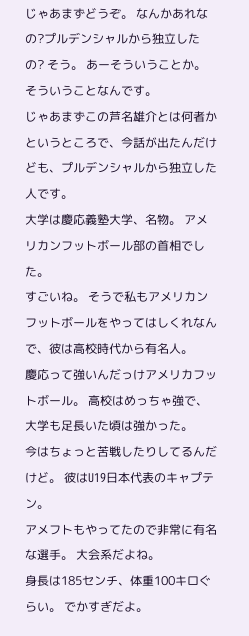じゃあまずどうぞ。 なんかあれなの?プルデンシャルから独立したの? そう。 あーそういうことか。そういうことなんです。
じゃあまずこの芦名雄介とは何者かというところで、今話が出たんだけども、プルデンシャルから独立した人です。
大学は慶応義塾大学、名物。 アメリカンフットボール部の首相でした。
すごいね。 そうで私もアメリカンフットボールをやってはしくれなんで、彼は高校時代から有名人。
慶応って強いんだっけアメリカフットボール。 高校はめっちゃ強で、大学も足長いた頃は強かった。
今はちょっと苦戦したりしてるんだけど。 彼はU19日本代表のキャプテン。
アメフトもやってたので非常に有名な選手。 大会系だよね。
身長は185センチ、体重100キロぐらい。 でかすぎだよ。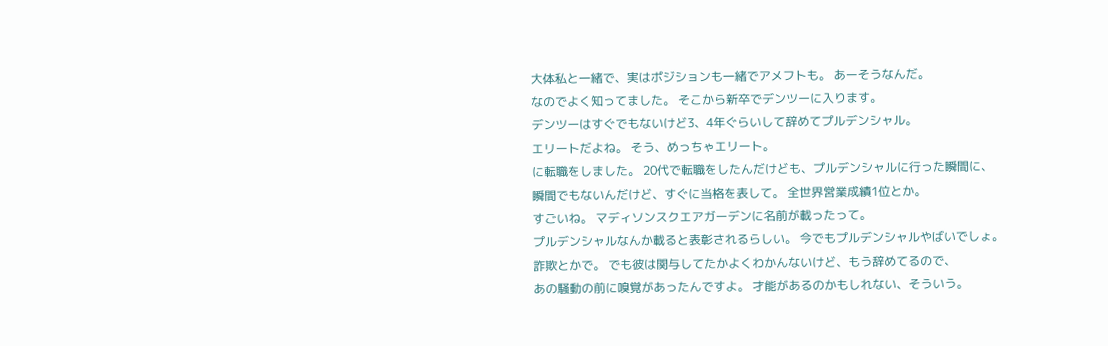大体私と一緒で、実はポジションも一緒でアメフトも。 あーそうなんだ。
なのでよく知ってました。 そこから新卒でデンツーに入ります。
デンツーはすぐでもないけど3、4年ぐらいして辞めてプルデンシャル。
エリートだよね。 そう、めっちゃエリート。
に転職をしました。 20代で転職をしたんだけども、プルデンシャルに行った瞬間に、
瞬間でもないんだけど、すぐに当格を表して。 全世界営業成績1位とか。
すごいね。 マディソンスクエアガーデンに名前が載ったって。
プルデンシャルなんか載ると表彰されるらしい。 今でもプルデンシャルやばいでしょ。
詐欺とかで。 でも彼は関与してたかよくわかんないけど、もう辞めてるので、
あの騒動の前に嗅覚があったんですよ。 才能があるのかもしれない、そういう。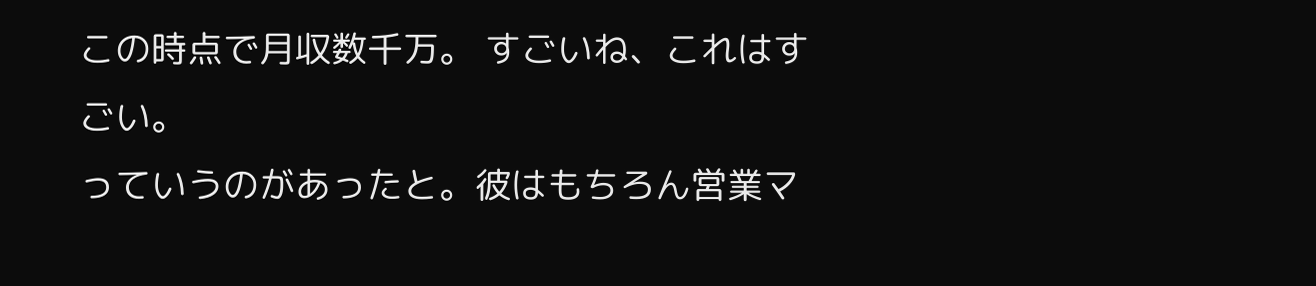この時点で月収数千万。 すごいね、これはすごい。
っていうのがあったと。彼はもちろん営業マ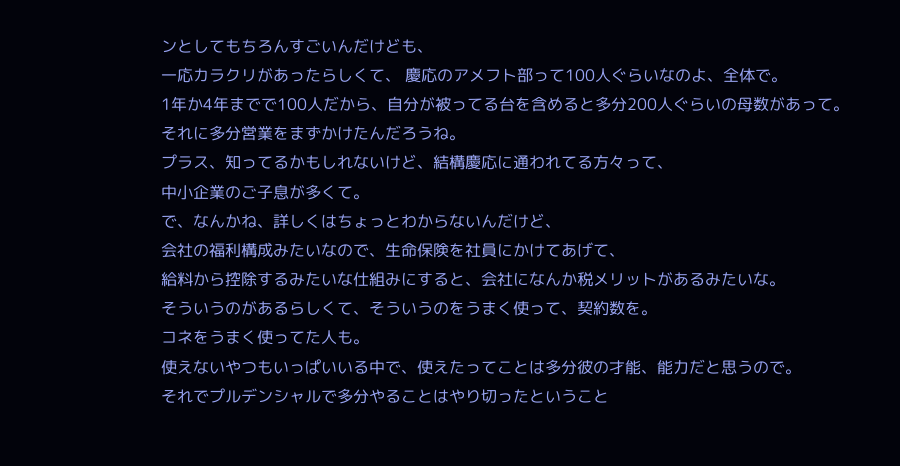ンとしてもちろんすごいんだけども、
一応カラクリがあったらしくて、 慶応のアメフト部って100人ぐらいなのよ、全体で。
1年か4年までで100人だから、自分が被ってる台を含めると多分200人ぐらいの母数があって。
それに多分営業をまずかけたんだろうね。
プラス、知ってるかもしれないけど、結構慶応に通われてる方々って、
中小企業のご子息が多くて。
で、なんかね、詳しくはちょっとわからないんだけど、
会社の福利構成みたいなので、生命保険を社員にかけてあげて、
給料から控除するみたいな仕組みにすると、会社になんか税メリットがあるみたいな。
そういうのがあるらしくて、そういうのをうまく使って、契約数を。
コネをうまく使ってた人も。
使えないやつもいっぱいいる中で、使えたってことは多分彼の才能、能力だと思うので。
それでプルデンシャルで多分やることはやり切ったということ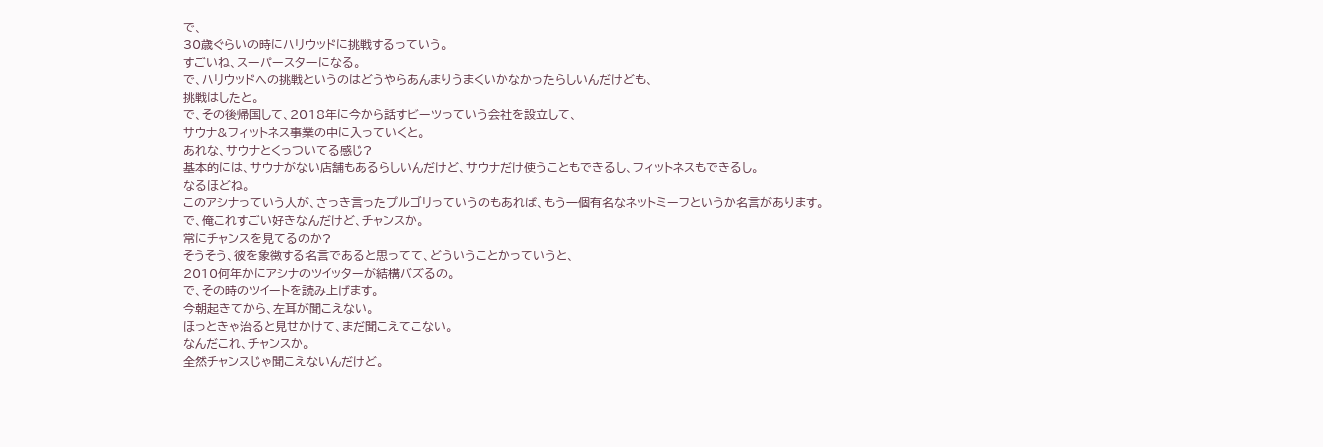で、
30歳ぐらいの時にハリウッドに挑戦するっていう。
すごいね、スーパースターになる。
で、ハリウッドへの挑戦というのはどうやらあんまりうまくいかなかったらしいんだけども、
挑戦はしたと。
で、その後帰国して、2018年に今から話すビーツっていう会社を設立して、
サウナ&フィットネス事業の中に入っていくと。
あれな、サウナとくっついてる感じ?
基本的には、サウナがない店舗もあるらしいんだけど、サウナだけ使うこともできるし、フィットネスもできるし。
なるほどね。
このアシナっていう人が、さっき言ったプルゴリっていうのもあれば、もう一個有名なネットミーフというか名言があります。
で、俺これすごい好きなんだけど、チャンスか。
常にチャンスを見てるのか?
そうそう、彼を象徴する名言であると思ってて、どういうことかっていうと、
2010何年かにアシナのツイッターが結構バズるの。
で、その時のツイートを読み上げます。
今朝起きてから、左耳が聞こえない。
ほっときゃ治ると見せかけて、まだ聞こえてこない。
なんだこれ、チャンスか。
全然チャンスじゃ聞こえないんだけど。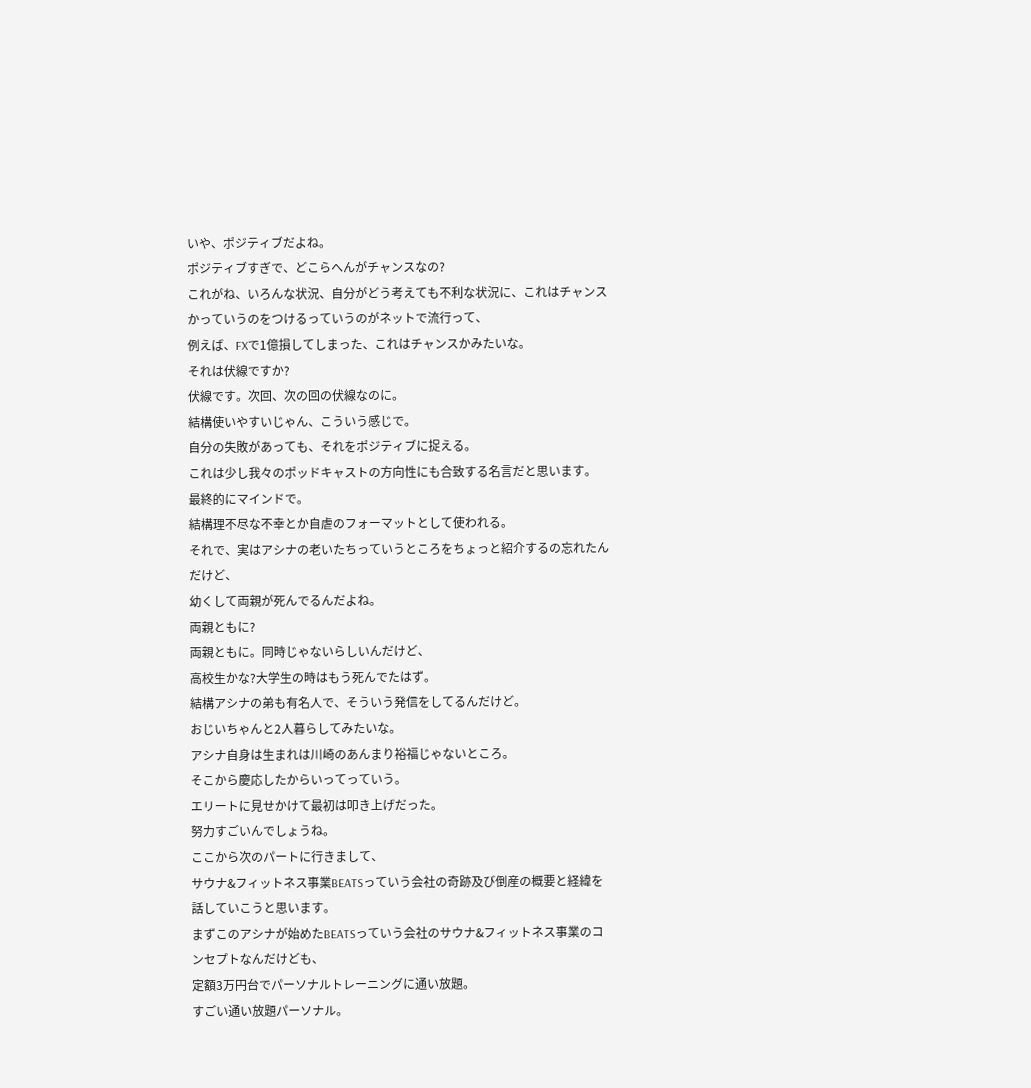いや、ポジティブだよね。
ポジティブすぎで、どこらへんがチャンスなの?
これがね、いろんな状況、自分がどう考えても不利な状況に、これはチャンスかっていうのをつけるっていうのがネットで流行って、
例えば、FXで1億損してしまった、これはチャンスかみたいな。
それは伏線ですか?
伏線です。次回、次の回の伏線なのに。
結構使いやすいじゃん、こういう感じで。
自分の失敗があっても、それをポジティブに捉える。
これは少し我々のポッドキャストの方向性にも合致する名言だと思います。
最終的にマインドで。
結構理不尽な不幸とか自虐のフォーマットとして使われる。
それで、実はアシナの老いたちっていうところをちょっと紹介するの忘れたんだけど、
幼くして両親が死んでるんだよね。
両親ともに?
両親ともに。同時じゃないらしいんだけど、
高校生かな?大学生の時はもう死んでたはず。
結構アシナの弟も有名人で、そういう発信をしてるんだけど。
おじいちゃんと2人暮らしてみたいな。
アシナ自身は生まれは川崎のあんまり裕福じゃないところ。
そこから慶応したからいってっていう。
エリートに見せかけて最初は叩き上げだった。
努力すごいんでしょうね。
ここから次のパートに行きまして、
サウナ&フィットネス事業BEATSっていう会社の奇跡及び倒産の概要と経緯を話していこうと思います。
まずこのアシナが始めたBEATSっていう会社のサウナ&フィットネス事業のコンセプトなんだけども、
定額3万円台でパーソナルトレーニングに通い放題。
すごい通い放題パーソナル。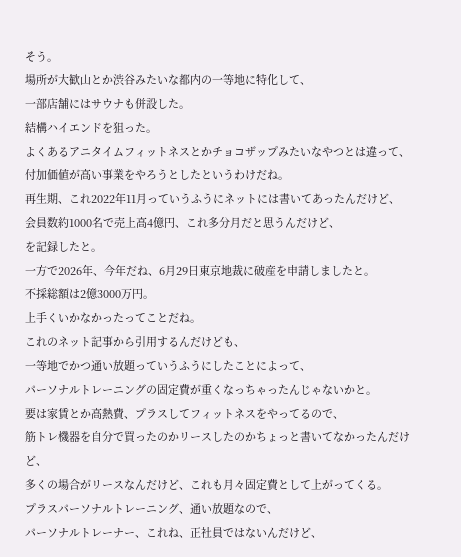そう。
場所が大歓山とか渋谷みたいな都内の一等地に特化して、
一部店舗にはサウナも併設した。
結構ハイエンドを狙った。
よくあるアニタイムフィットネスとかチョコザップみたいなやつとは違って、
付加価値が高い事業をやろうとしたというわけだね。
再生期、これ2022年11月っていうふうにネットには書いてあったんだけど、
会員数約1000名で売上高4億円、これ多分月だと思うんだけど、
を記録したと。
一方で2026年、今年だね、6月29日東京地裁に破産を申請しましたと。
不採総額は2億3000万円。
上手くいかなかったってことだね。
これのネット記事から引用するんだけども、
一等地でかつ通い放題っていうふうにしたことによって、
パーソナルトレーニングの固定費が重くなっちゃったんじゃないかと。
要は家賃とか高熱費、プラスしてフィットネスをやってるので、
筋トレ機器を自分で買ったのかリースしたのかちょっと書いてなかったんだけど、
多くの場合がリースなんだけど、これも月々固定費として上がってくる。
プラスパーソナルトレーニング、通い放題なので、
パーソナルトレーナー、これね、正社員ではないんだけど、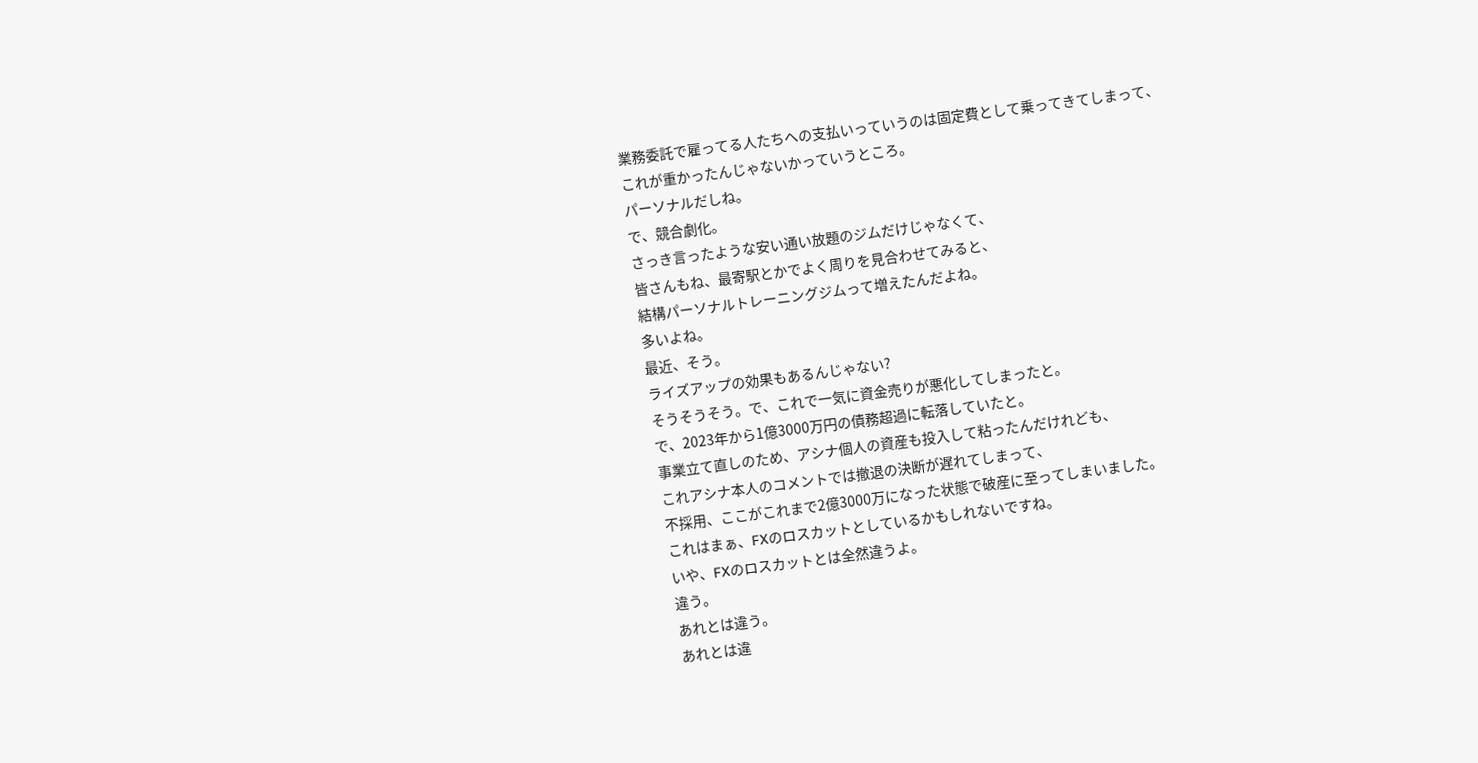業務委託で雇ってる人たちへの支払いっていうのは固定費として乗ってきてしまって、
これが重かったんじゃないかっていうところ。
パーソナルだしね。
で、競合劇化。
さっき言ったような安い通い放題のジムだけじゃなくて、
皆さんもね、最寄駅とかでよく周りを見合わせてみると、
結構パーソナルトレーニングジムって増えたんだよね。
多いよね。
最近、そう。
ライズアップの効果もあるんじゃない?
そうそうそう。で、これで一気に資金売りが悪化してしまったと。
で、2023年から1億3000万円の債務超過に転落していたと。
事業立て直しのため、アシナ個人の資産も投入して粘ったんだけれども、
これアシナ本人のコメントでは撤退の決断が遅れてしまって、
不採用、ここがこれまで2億3000万になった状態で破産に至ってしまいました。
これはまぁ、FXのロスカットとしているかもしれないですね。
いや、FXのロスカットとは全然違うよ。
違う。
あれとは違う。
あれとは違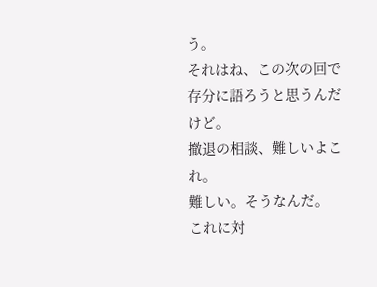う。
それはね、この次の回で存分に語ろうと思うんだけど。
撤退の相談、難しいよこれ。
難しい。そうなんだ。
これに対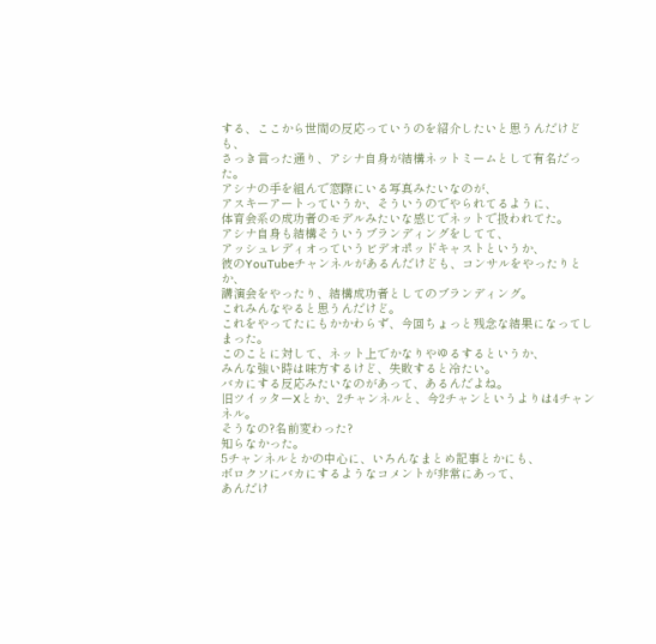する、ここから世間の反応っていうのを紹介したいと思うんだけども、
さっき言った通り、アシナ自身が結構ネットミームとして有名だった。
アシナの手を組んで窓際にいる写真みたいなのが、
アスキーアートっていうか、そういうのでやられてるように、
体育会系の成功者のモデルみたいな感じでネットで扱われてた。
アシナ自身も結構そういうブランディングをしてて、
アッシュレディオっていうビデオポッドキャストというか、
彼のYouTubeチャンネルがあるんだけども、コンサルをやったりとか、
講演会をやったり、結構成功者としてのブランディング。
これみんなやると思うんだけど。
これをやってたにもかかわらず、今回ちょっと残念な結果になってしまった。
このことに対して、ネット上でかなりやゆるするというか、
みんな強い時は味方するけど、失敗すると冷たい。
バカにする反応みたいなのがあって、あるんだよね。
旧ツイッターXとか、2チャンネルと、今2チャンというよりは4チャンネル。
そうなの?名前変わった?
知らなかった。
5チャンネルとかの中心に、いろんなまとめ記事とかにも、
ボロクソにバカにするようなコメントが非常にあって、
あんだけ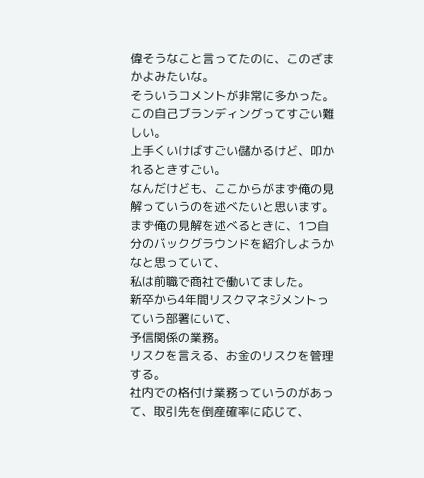偉そうなこと言ってたのに、このざまかよみたいな。
そういうコメントが非常に多かった。
この自己ブランディングってすごい難しい。
上手くいけばすごい儲かるけど、叩かれるときすごい。
なんだけども、ここからがまず俺の見解っていうのを述べたいと思います。
まず俺の見解を述べるときに、1つ自分のバックグラウンドを紹介しようかなと思っていて、
私は前職で商社で働いてました。
新卒から4年間リスクマネジメントっていう部署にいて、
予信関係の業務。
リスクを言える、お金のリスクを管理する。
社内での格付け業務っていうのがあって、取引先を倒産確率に応じて、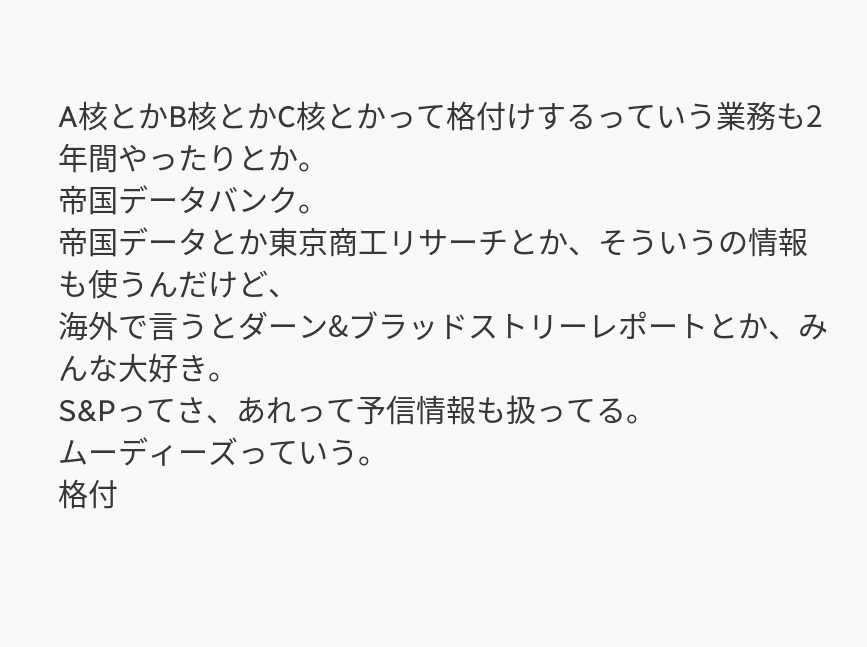A核とかB核とかC核とかって格付けするっていう業務も2年間やったりとか。
帝国データバンク。
帝国データとか東京商工リサーチとか、そういうの情報も使うんだけど、
海外で言うとダーン&ブラッドストリーレポートとか、みんな大好き。
S&Pってさ、あれって予信情報も扱ってる。
ムーディーズっていう。
格付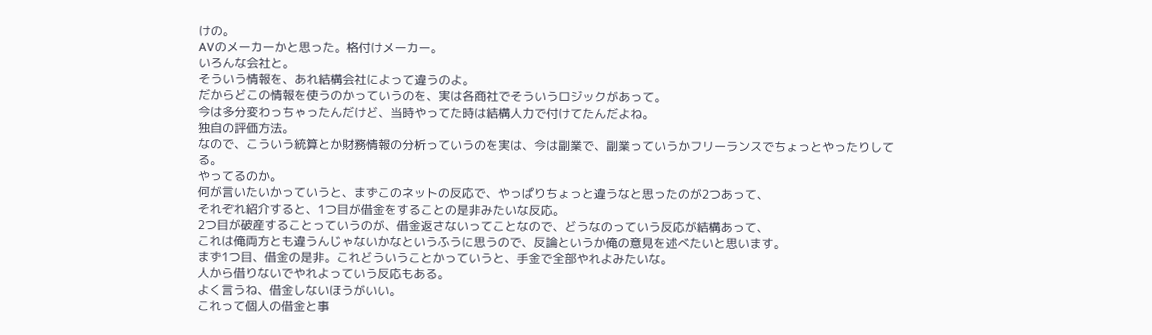けの。
AVのメーカーかと思った。格付けメーカー。
いろんな会社と。
そういう情報を、あれ結構会社によって違うのよ。
だからどこの情報を使うのかっていうのを、実は各商社でそういうロジックがあって。
今は多分変わっちゃったんだけど、当時やってた時は結構人力で付けてたんだよね。
独自の評価方法。
なので、こういう統算とか財務情報の分析っていうのを実は、今は副業で、副業っていうかフリーランスでちょっとやったりしてる。
やってるのか。
何が言いたいかっていうと、まずこのネットの反応で、やっぱりちょっと違うなと思ったのが2つあって、
それぞれ紹介すると、1つ目が借金をすることの是非みたいな反応。
2つ目が破産することっていうのが、借金返さないってことなので、どうなのっていう反応が結構あって、
これは俺両方とも違うんじゃないかなというふうに思うので、反論というか俺の意見を述べたいと思います。
まず1つ目、借金の是非。これどういうことかっていうと、手金で全部やれよみたいな。
人から借りないでやれよっていう反応もある。
よく言うね、借金しないほうがいい。
これって個人の借金と事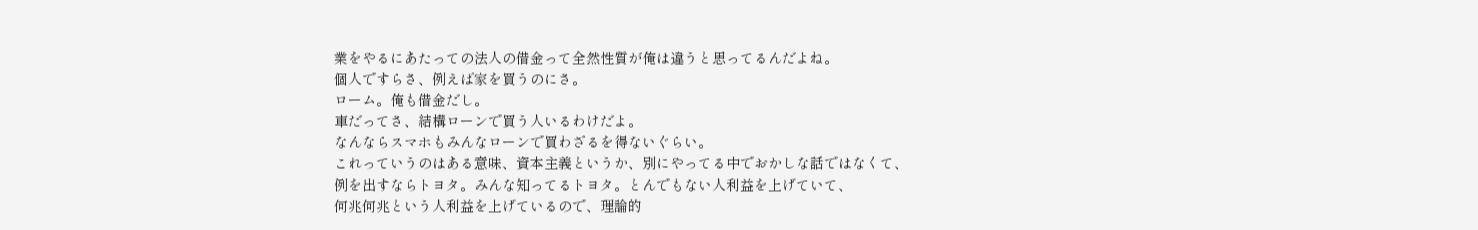業をやるにあたっての法人の借金って全然性質が俺は違うと思ってるんだよね。
個人ですらさ、例えば家を買うのにさ。
ローム。俺も借金だし。
車だってさ、結構ローンで買う人いるわけだよ。
なんならスマホもみんなローンで買わざるを得ないぐらい。
これっていうのはある意味、資本主義というか、別にやってる中でおかしな話ではなくて、
例を出すならトヨタ。みんな知ってるトヨタ。とんでもない人利益を上げていて、
何兆何兆という人利益を上げているので、理論的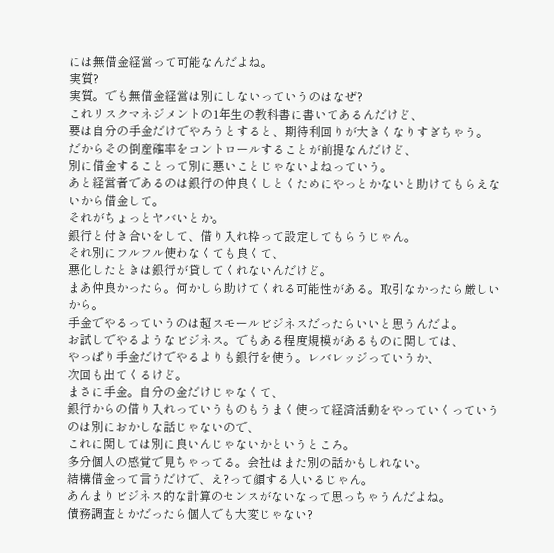には無借金経営って可能なんだよね。
実質?
実質。でも無借金経営は別にしないっていうのはなぜ?
これリスクマネジメントの1年生の教科書に書いてあるんだけど、
要は自分の手金だけでやろうとすると、期待利回りが大きくなりすぎちゃう。
だからその倒産確率をコントロールすることが前提なんだけど、
別に借金することって別に悪いことじゃないよねっていう。
あと経営者であるのは銀行の仲良くしとくためにやっとかないと助けてもらえないから借金して。
それがちょっとヤバいとか。
銀行と付き合いをして、借り入れ枠って設定してもらうじゃん。
それ別にフルフル使わなくても良くて、
悪化したときは銀行が貸してくれないんだけど。
まあ仲良かったら。何かしら助けてくれる可能性がある。取引なかったら厳しいから。
手金でやるっていうのは超スモールビジネスだったらいいと思うんだよ。
お試しでやるようなビジネス。でもある程度規模があるものに関しては、
やっぱり手金だけでやるよりも銀行を使う。レバレッジっていうか、
次回も出てくるけど。
まさに手金。自分の金だけじゃなくて、
銀行からの借り入れっていうものもうまく使って経済活動をやっていくっていうのは別におかしな話じゃないので、
これに関しては別に良いんじゃないかというところ。
多分個人の感覚で見ちゃってる。会社はまた別の話かもしれない。
結構借金って言うだけで、え?って顔する人いるじゃん。
あんまりビジネス的な計算のセンスがないなって思っちゃうんだよね。
債務調査とかだったら個人でも大変じゃない?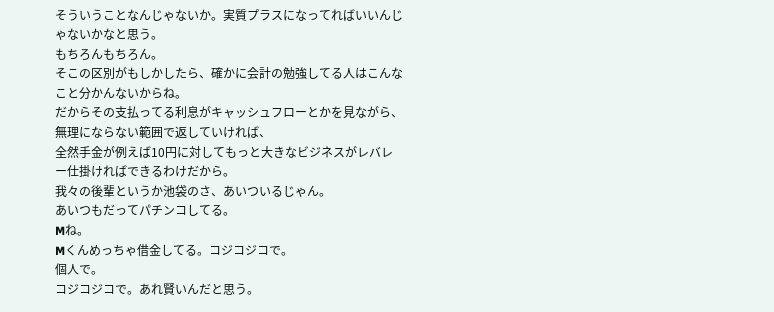そういうことなんじゃないか。実質プラスになってればいいんじゃないかなと思う。
もちろんもちろん。
そこの区別がもしかしたら、確かに会計の勉強してる人はこんなこと分かんないからね。
だからその支払ってる利息がキャッシュフローとかを見ながら、無理にならない範囲で返していければ、
全然手金が例えば10円に対してもっと大きなビジネスがレバレー仕掛ければできるわけだから。
我々の後輩というか池袋のさ、あいついるじゃん。
あいつもだってパチンコしてる。
Mね。
Mくんめっちゃ借金してる。コジコジコで。
個人で。
コジコジコで。あれ賢いんだと思う。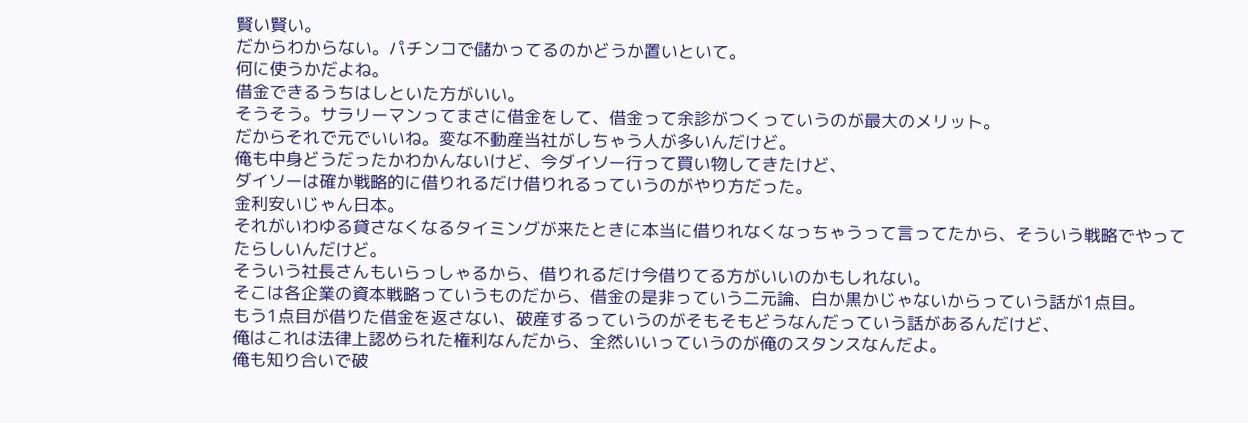賢い賢い。
だからわからない。パチンコで儲かってるのかどうか置いといて。
何に使うかだよね。
借金できるうちはしといた方がいい。
そうそう。サラリーマンってまさに借金をして、借金って余診がつくっていうのが最大のメリット。
だからそれで元でいいね。変な不動産当社がしちゃう人が多いんだけど。
俺も中身どうだったかわかんないけど、今ダイソー行って買い物してきたけど、
ダイソーは確か戦略的に借りれるだけ借りれるっていうのがやり方だった。
金利安いじゃん日本。
それがいわゆる貸さなくなるタイミングが来たときに本当に借りれなくなっちゃうって言ってたから、そういう戦略でやってたらしいんだけど。
そういう社長さんもいらっしゃるから、借りれるだけ今借りてる方がいいのかもしれない。
そこは各企業の資本戦略っていうものだから、借金の是非っていう二元論、白か黒かじゃないからっていう話が1点目。
もう1点目が借りた借金を返さない、破産するっていうのがそもそもどうなんだっていう話があるんだけど、
俺はこれは法律上認められた権利なんだから、全然いいっていうのが俺のスタンスなんだよ。
俺も知り合いで破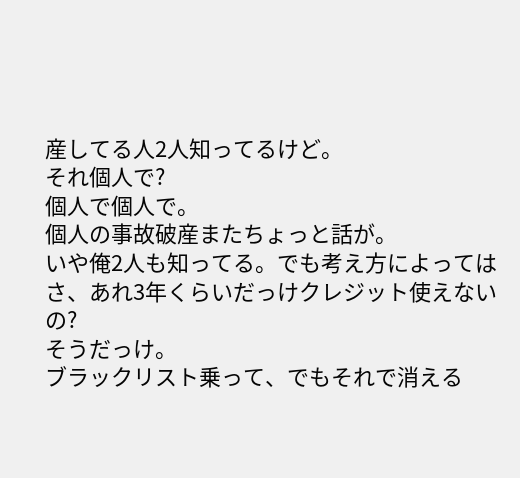産してる人2人知ってるけど。
それ個人で?
個人で個人で。
個人の事故破産またちょっと話が。
いや俺2人も知ってる。でも考え方によってはさ、あれ3年くらいだっけクレジット使えないの?
そうだっけ。
ブラックリスト乗って、でもそれで消える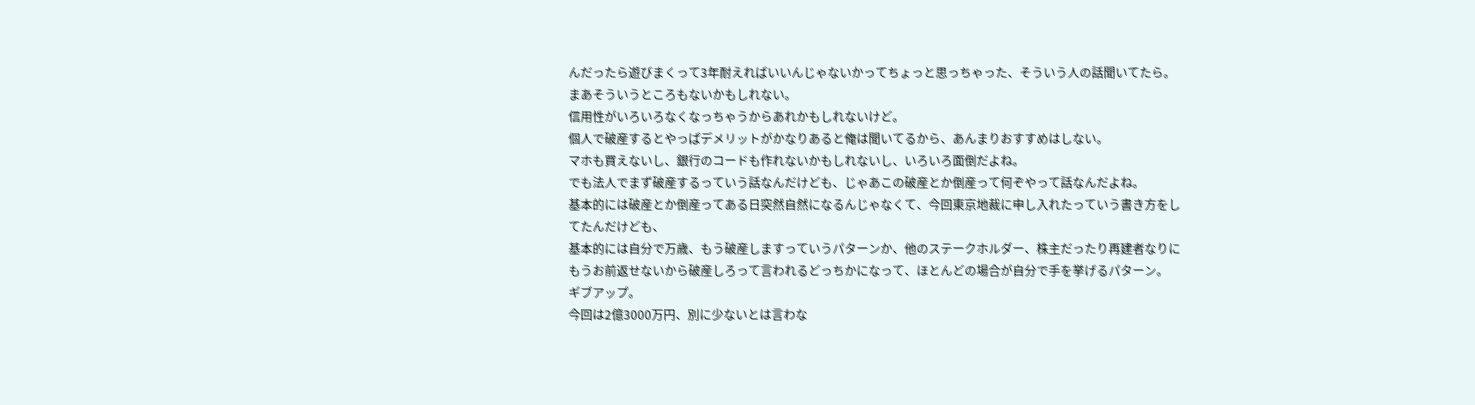んだったら遊びまくって3年耐えればいいんじゃないかってちょっと思っちゃった、そういう人の話聞いてたら。
まあそういうところもないかもしれない。
信用性がいろいろなくなっちゃうからあれかもしれないけど。
個人で破産するとやっぱデメリットがかなりあると俺は聞いてるから、あんまりおすすめはしない。
マホも買えないし、銀行のコードも作れないかもしれないし、いろいろ面倒だよね。
でも法人でまず破産するっていう話なんだけども、じゃあこの破産とか倒産って何ぞやって話なんだよね。
基本的には破産とか倒産ってある日突然自然になるんじゃなくて、今回東京地裁に申し入れたっていう書き方をしてたんだけども、
基本的には自分で万歳、もう破産しますっていうパターンか、他のステークホルダー、株主だったり再建者なりにもうお前返せないから破産しろって言われるどっちかになって、ほとんどの場合が自分で手を挙げるパターン。
ギブアップ。
今回は2億3000万円、別に少ないとは言わな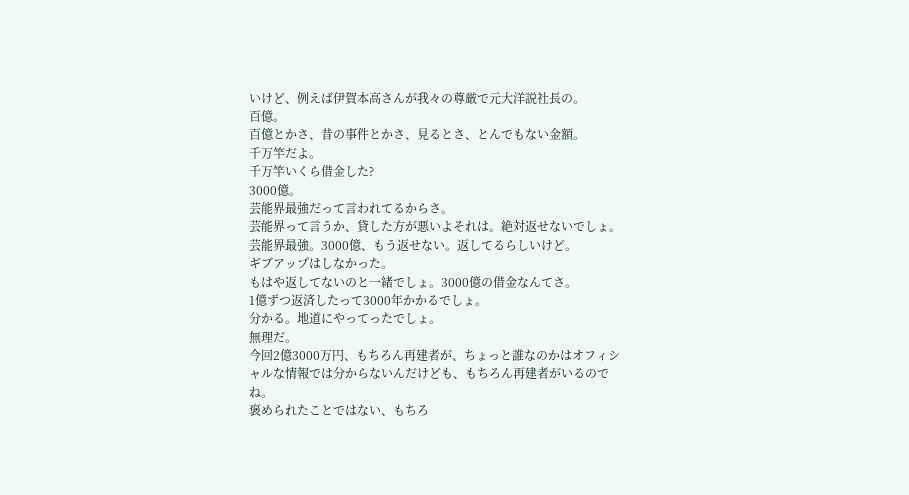いけど、例えば伊賀本高さんが我々の尊厳で元大洋説社長の。
百億。
百億とかさ、昔の事件とかさ、見るとさ、とんでもない金額。
千万竿だよ。
千万竿いくら借金した?
3000億。
芸能界最強だって言われてるからさ。
芸能界って言うか、貸した方が悪いよそれは。絶対返せないでしょ。
芸能界最強。3000億、もう返せない。返してるらしいけど。
ギブアップはしなかった。
もはや返してないのと一緒でしょ。3000億の借金なんてさ。
1億ずつ返済したって3000年かかるでしょ。
分かる。地道にやってったでしょ。
無理だ。
今回2億3000万円、もちろん再建者が、ちょっと誰なのかはオフィシャルな情報では分からないんだけども、もちろん再建者がいるのでね。
褒められたことではない、もちろ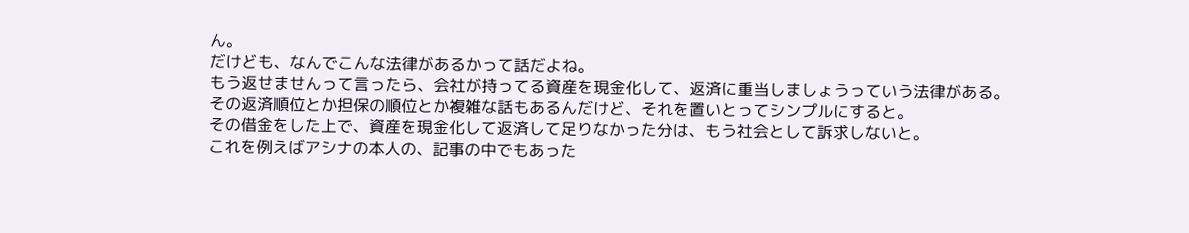ん。
だけども、なんでこんな法律があるかって話だよね。
もう返せませんって言ったら、会社が持ってる資産を現金化して、返済に重当しましょうっていう法律がある。
その返済順位とか担保の順位とか複雑な話もあるんだけど、それを置いとってシンプルにすると。
その借金をした上で、資産を現金化して返済して足りなかった分は、もう社会として訴求しないと。
これを例えばアシナの本人の、記事の中でもあった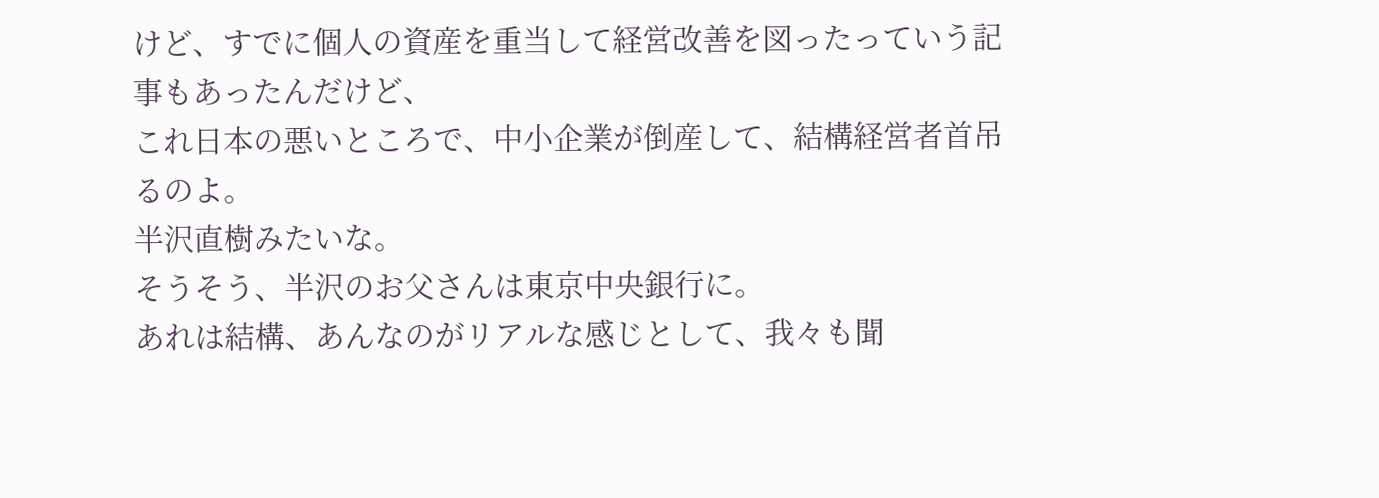けど、すでに個人の資産を重当して経営改善を図ったっていう記事もあったんだけど、
これ日本の悪いところで、中小企業が倒産して、結構経営者首吊るのよ。
半沢直樹みたいな。
そうそう、半沢のお父さんは東京中央銀行に。
あれは結構、あんなのがリアルな感じとして、我々も聞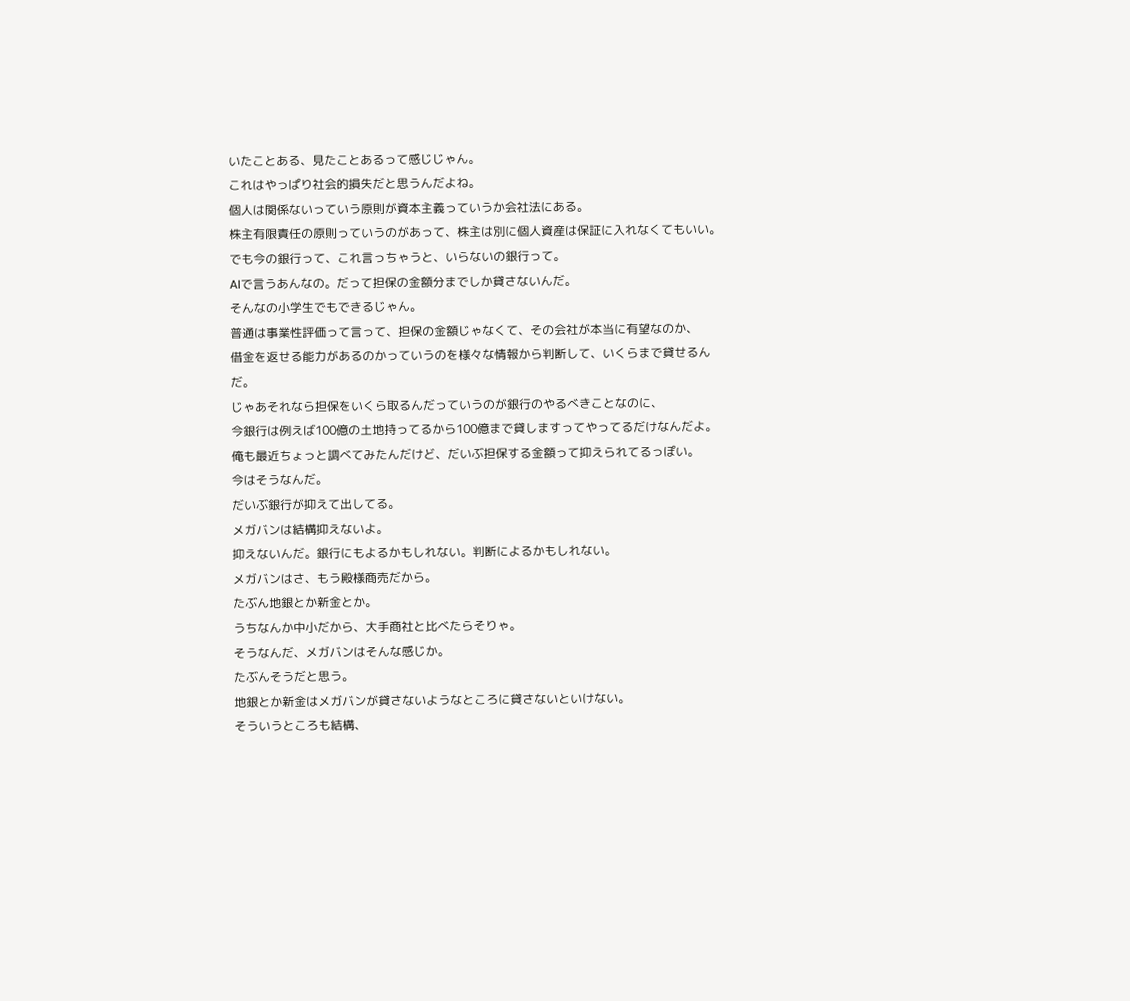いたことある、見たことあるって感じじゃん。
これはやっぱり社会的損失だと思うんだよね。
個人は関係ないっていう原則が資本主義っていうか会社法にある。
株主有限責任の原則っていうのがあって、株主は別に個人資産は保証に入れなくてもいい。
でも今の銀行って、これ言っちゃうと、いらないの銀行って。
AIで言うあんなの。だって担保の金額分までしか貸さないんだ。
そんなの小学生でもできるじゃん。
普通は事業性評価って言って、担保の金額じゃなくて、その会社が本当に有望なのか、
借金を返せる能力があるのかっていうのを様々な情報から判断して、いくらまで貸せるんだ。
じゃあそれなら担保をいくら取るんだっていうのが銀行のやるべきことなのに、
今銀行は例えば100億の土地持ってるから100億まで貸しますってやってるだけなんだよ。
俺も最近ちょっと調べてみたんだけど、だいぶ担保する金額って抑えられてるっぽい。
今はそうなんだ。
だいぶ銀行が抑えて出してる。
メガバンは結構抑えないよ。
抑えないんだ。銀行にもよるかもしれない。判断によるかもしれない。
メガバンはさ、もう殿様商売だから。
たぶん地銀とか新金とか。
うちなんか中小だから、大手商社と比べたらそりゃ。
そうなんだ、メガバンはそんな感じか。
たぶんそうだと思う。
地銀とか新金はメガバンが貸さないようなところに貸さないといけない。
そういうところも結構、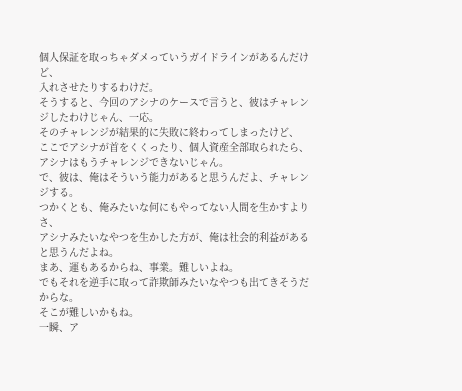個人保証を取っちゃダメっていうガイドラインがあるんだけど、
入れさせたりするわけだ。
そうすると、今回のアシナのケースで言うと、彼はチャレンジしたわけじゃん、一応。
そのチャレンジが結果的に失敗に終わってしまったけど、
ここでアシナが首をくくったり、個人資産全部取られたら、
アシナはもうチャレンジできないじゃん。
で、彼は、俺はそういう能力があると思うんだよ、チャレンジする。
つかくとも、俺みたいな何にもやってない人間を生かすよりさ、
アシナみたいなやつを生かした方が、俺は社会的利益があると思うんだよね。
まあ、運もあるからね、事業。難しいよね。
でもそれを逆手に取って詐欺師みたいなやつも出てきそうだからな。
そこが難しいかもね。
一瞬、ア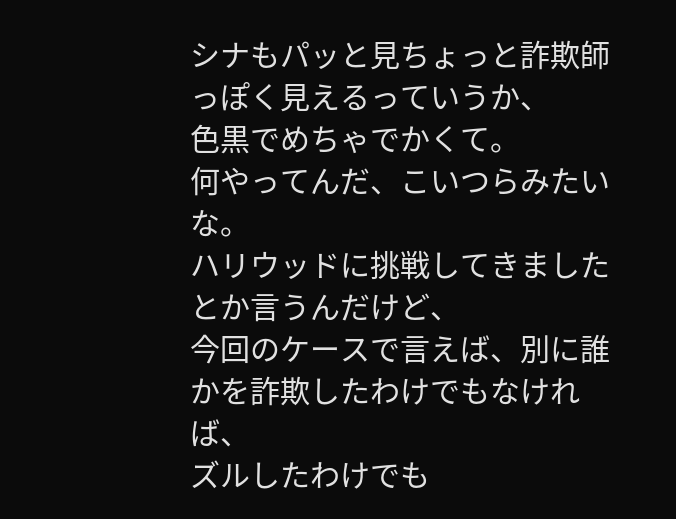シナもパッと見ちょっと詐欺師っぽく見えるっていうか、
色黒でめちゃでかくて。
何やってんだ、こいつらみたいな。
ハリウッドに挑戦してきましたとか言うんだけど、
今回のケースで言えば、別に誰かを詐欺したわけでもなければ、
ズルしたわけでも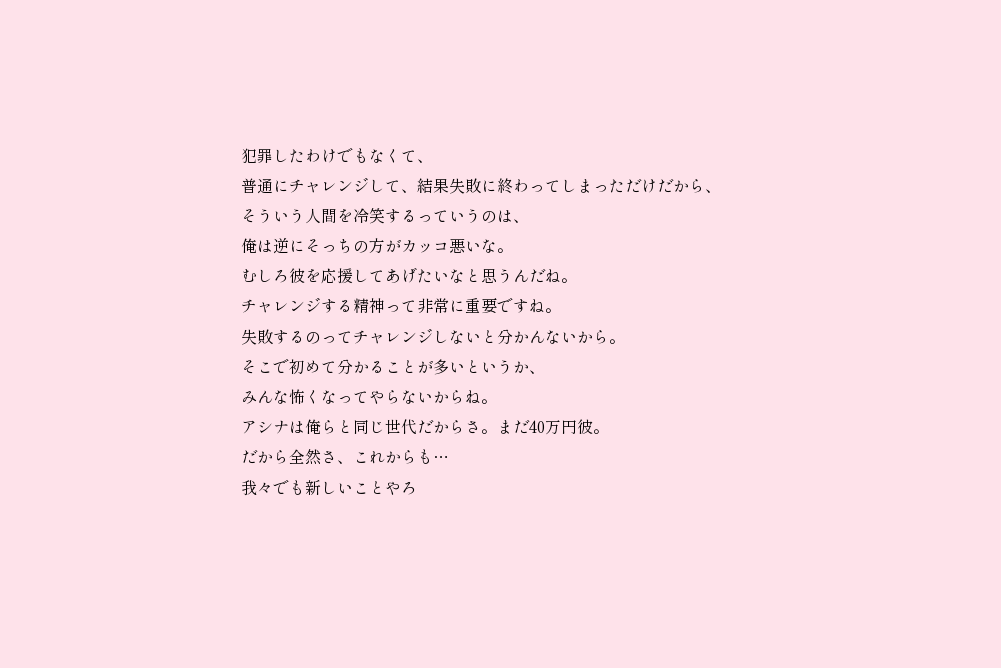犯罪したわけでもなくて、
普通にチャレンジして、結果失敗に終わってしまっただけだから、
そういう人間を冷笑するっていうのは、
俺は逆にそっちの方がカッコ悪いな。
むしろ彼を応援してあげたいなと思うんだね。
チャレンジする精神って非常に重要ですね。
失敗するのってチャレンジしないと分かんないから。
そこで初めて分かることが多いというか、
みんな怖くなってやらないからね。
アシナは俺らと同じ世代だからさ。まだ40万円彼。
だから全然さ、これからも…
我々でも新しいことやろ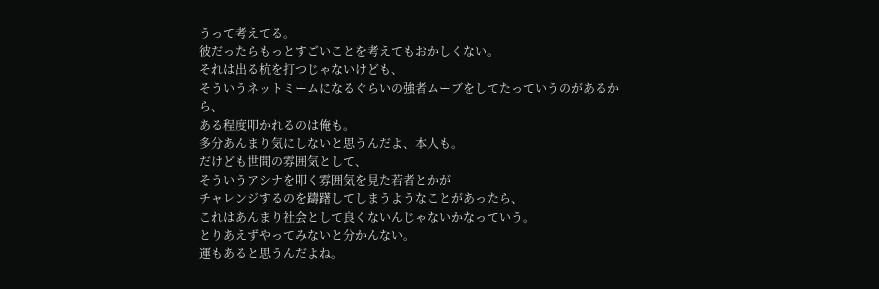うって考えてる。
彼だったらもっとすごいことを考えてもおかしくない。
それは出る杭を打つじゃないけども、
そういうネットミームになるぐらいの強者ムーブをしてたっていうのがあるから、
ある程度叩かれるのは俺も。
多分あんまり気にしないと思うんだよ、本人も。
だけども世間の雰囲気として、
そういうアシナを叩く雰囲気を見た若者とかが
チャレンジするのを躊躇してしまうようなことがあったら、
これはあんまり社会として良くないんじゃないかなっていう。
とりあえずやってみないと分かんない。
運もあると思うんだよね。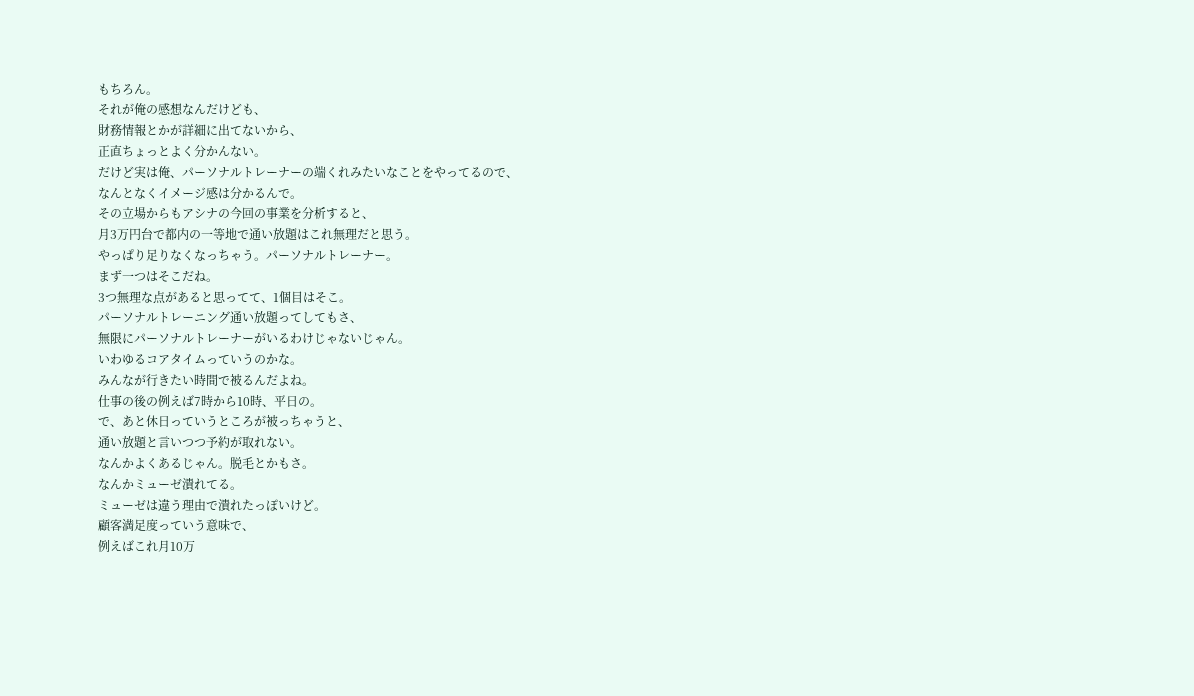もちろん。
それが俺の感想なんだけども、
財務情報とかが詳細に出てないから、
正直ちょっとよく分かんない。
だけど実は俺、パーソナルトレーナーの端くれみたいなことをやってるので、
なんとなくイメージ感は分かるんで。
その立場からもアシナの今回の事業を分析すると、
月3万円台で都内の一等地で通い放題はこれ無理だと思う。
やっぱり足りなくなっちゃう。パーソナルトレーナー。
まず一つはそこだね。
3つ無理な点があると思ってて、1個目はそこ。
パーソナルトレーニング通い放題ってしてもさ、
無限にパーソナルトレーナーがいるわけじゃないじゃん。
いわゆるコアタイムっていうのかな。
みんなが行きたい時間で被るんだよね。
仕事の後の例えば7時から10時、平日の。
で、あと休日っていうところが被っちゃうと、
通い放題と言いつつ予約が取れない。
なんかよくあるじゃん。脱毛とかもさ。
なんかミューゼ潰れてる。
ミューゼは違う理由で潰れたっぽいけど。
顧客満足度っていう意味で、
例えばこれ月10万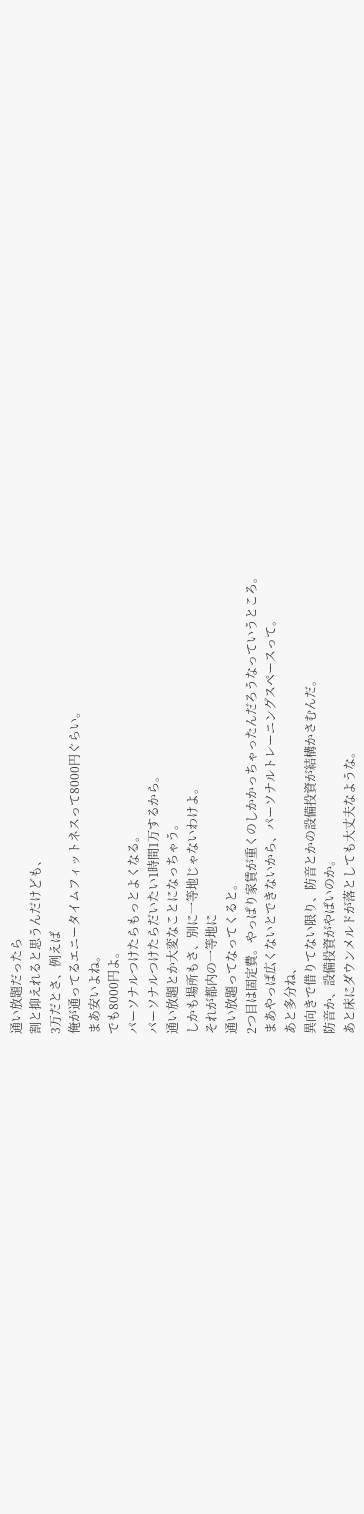通い放題だったら
割と抑えれると思うんだけども、
3万だとさ、例えば
俺が通ってるエニータイムフィットネスって8000円ぐらい。
まあ安いよね。
でも8000円よ。
パーソナルつけたらもっとよくなる。
パーソナルつけたらだいたい1時間1万するから。
通い放題とか大変なことになっちゃう。
しかも場所もさ、別に一等地じゃないわけよ。
それが都内の一等地に
通い放題ってなってくると。
2つ目は固定費。やっぱり家賃が重くのしかかっちゃったんだろうなっていうところ。
まあやっぱ広くないとできないから、パーソナルトレーニングスペースって。
あと多分ね、
異向きで借りてない限り、防音とかの設備投資が結構かさむんだ。
防音か、設備投資がやばいのか。
あと床にダウンメルドが落としても大丈夫なような。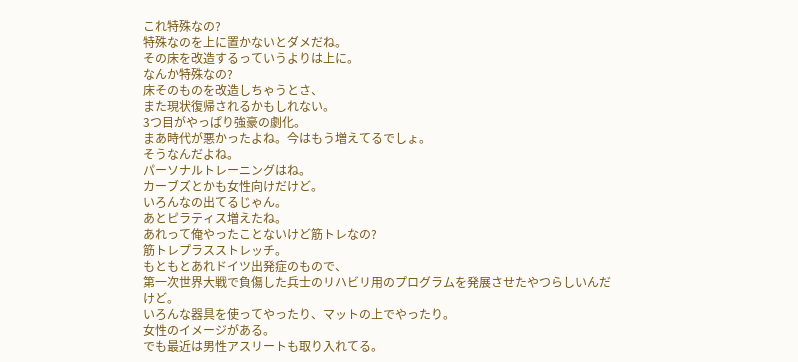これ特殊なの?
特殊なのを上に置かないとダメだね。
その床を改造するっていうよりは上に。
なんか特殊なの?
床そのものを改造しちゃうとさ、
また現状復帰されるかもしれない。
3つ目がやっぱり強豪の劇化。
まあ時代が悪かったよね。今はもう増えてるでしょ。
そうなんだよね。
パーソナルトレーニングはね。
カーブズとかも女性向けだけど。
いろんなの出てるじゃん。
あとピラティス増えたね。
あれって俺やったことないけど筋トレなの?
筋トレプラスストレッチ。
もともとあれドイツ出発症のもので、
第一次世界大戦で負傷した兵士のリハビリ用のプログラムを発展させたやつらしいんだけど。
いろんな器具を使ってやったり、マットの上でやったり。
女性のイメージがある。
でも最近は男性アスリートも取り入れてる。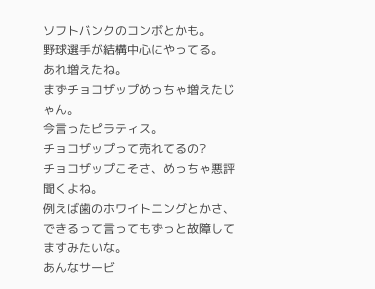ソフトバンクのコンボとかも。
野球選手が結構中心にやってる。
あれ増えたね。
まずチョコザップめっちゃ増えたじゃん。
今言ったピラティス。
チョコザップって売れてるの?
チョコザップこそさ、めっちゃ悪評聞くよね。
例えば歯のホワイトニングとかさ、できるって言ってもずっと故障してますみたいな。
あんなサービ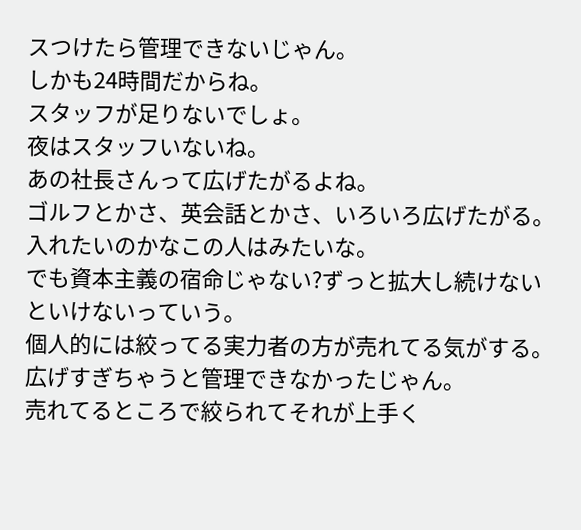スつけたら管理できないじゃん。
しかも24時間だからね。
スタッフが足りないでしょ。
夜はスタッフいないね。
あの社長さんって広げたがるよね。
ゴルフとかさ、英会話とかさ、いろいろ広げたがる。
入れたいのかなこの人はみたいな。
でも資本主義の宿命じゃない?ずっと拡大し続けないといけないっていう。
個人的には絞ってる実力者の方が売れてる気がする。
広げすぎちゃうと管理できなかったじゃん。
売れてるところで絞られてそれが上手く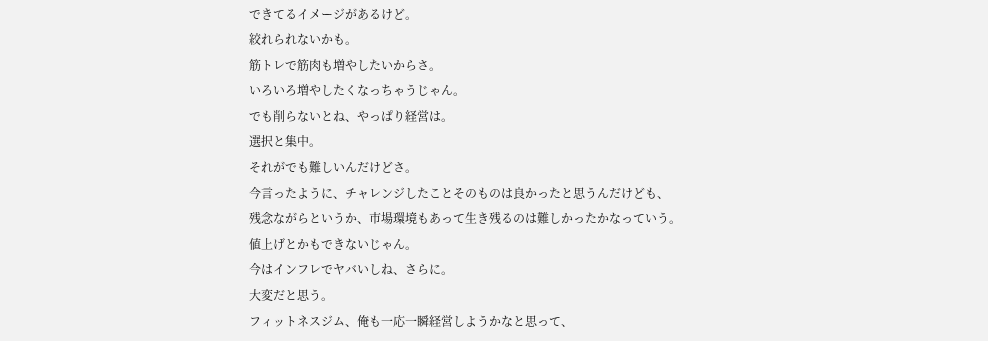できてるイメージがあるけど。
絞れられないかも。
筋トレで筋肉も増やしたいからさ。
いろいろ増やしたくなっちゃうじゃん。
でも削らないとね、やっぱり経営は。
選択と集中。
それがでも難しいんだけどさ。
今言ったように、チャレンジしたことそのものは良かったと思うんだけども、
残念ながらというか、市場環境もあって生き残るのは難しかったかなっていう。
値上げとかもできないじゃん。
今はインフレでヤバいしね、さらに。
大変だと思う。
フィットネスジム、俺も一応一瞬経営しようかなと思って、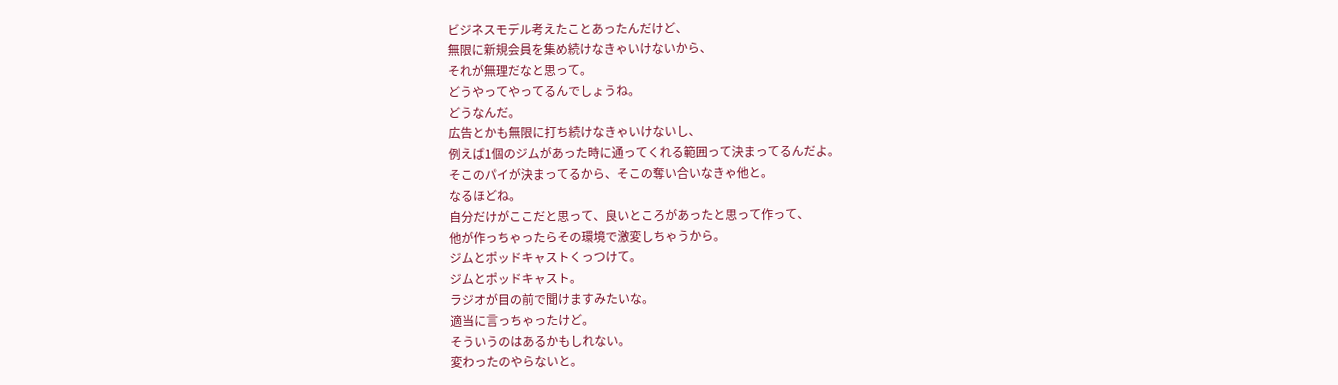ビジネスモデル考えたことあったんだけど、
無限に新規会員を集め続けなきゃいけないから、
それが無理だなと思って。
どうやってやってるんでしょうね。
どうなんだ。
広告とかも無限に打ち続けなきゃいけないし、
例えば1個のジムがあった時に通ってくれる範囲って決まってるんだよ。
そこのパイが決まってるから、そこの奪い合いなきゃ他と。
なるほどね。
自分だけがここだと思って、良いところがあったと思って作って、
他が作っちゃったらその環境で激変しちゃうから。
ジムとポッドキャストくっつけて。
ジムとポッドキャスト。
ラジオが目の前で聞けますみたいな。
適当に言っちゃったけど。
そういうのはあるかもしれない。
変わったのやらないと。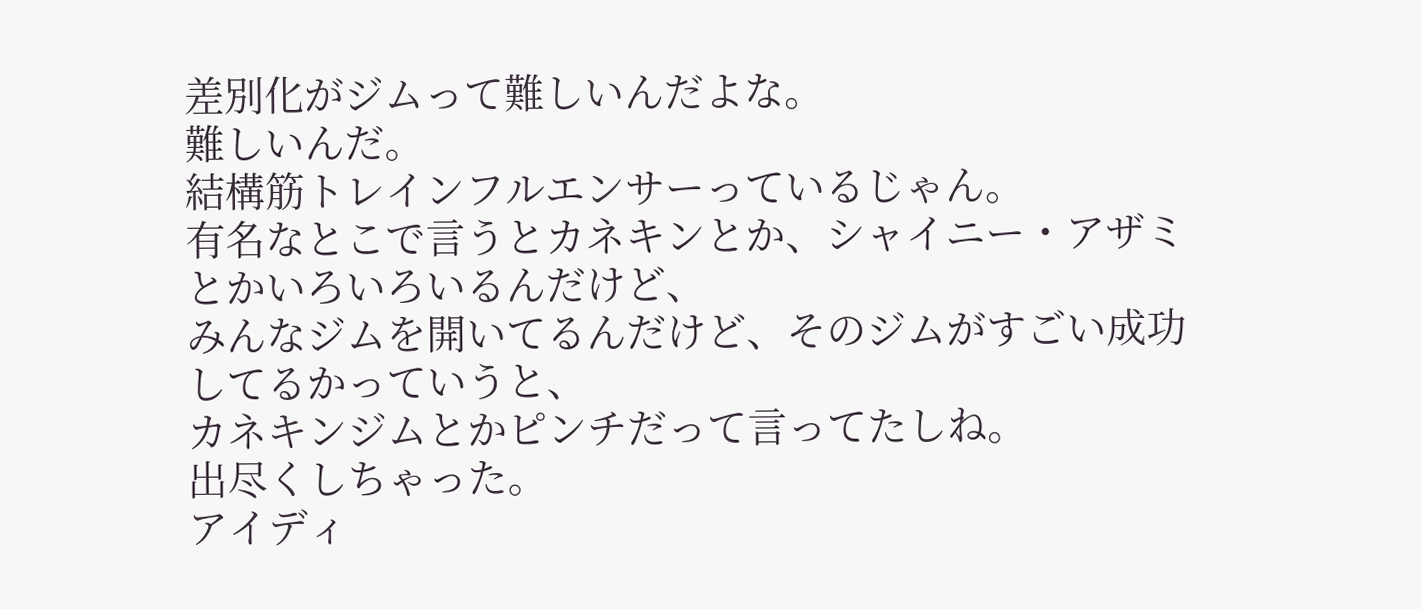差別化がジムって難しいんだよな。
難しいんだ。
結構筋トレインフルエンサーっているじゃん。
有名なとこで言うとカネキンとか、シャイニー・アザミとかいろいろいるんだけど、
みんなジムを開いてるんだけど、そのジムがすごい成功してるかっていうと、
カネキンジムとかピンチだって言ってたしね。
出尽くしちゃった。
アイディ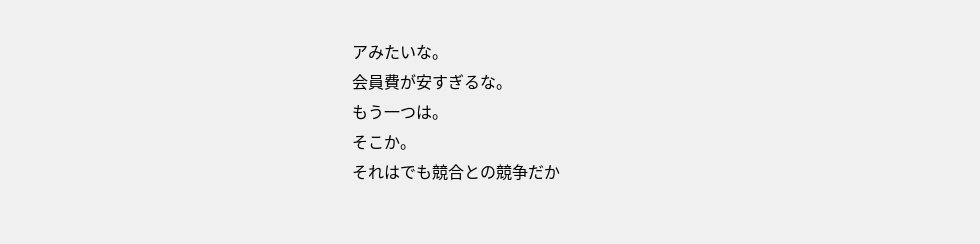アみたいな。
会員費が安すぎるな。
もう一つは。
そこか。
それはでも競合との競争だか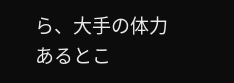ら、大手の体力あるとこ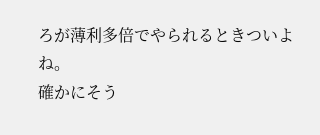ろが薄利多倍でやられるときついよね。
確かにそう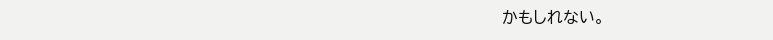かもしれない。